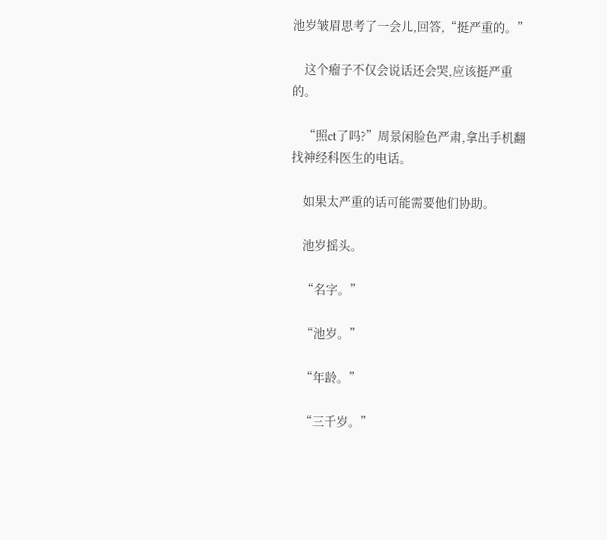池岁皱眉思考了一会儿,回答,“挺严重的。”

    这个瘤子不仅会说话还会哭,应该挺严重的。

    “照ct了吗?”周景闲脸色严肃,拿出手机翻找神经科医生的电话。

    如果太严重的话可能需要他们协助。

    池岁摇头。

    “名字。”

    “池岁。”

    “年龄。”

    “三千岁。”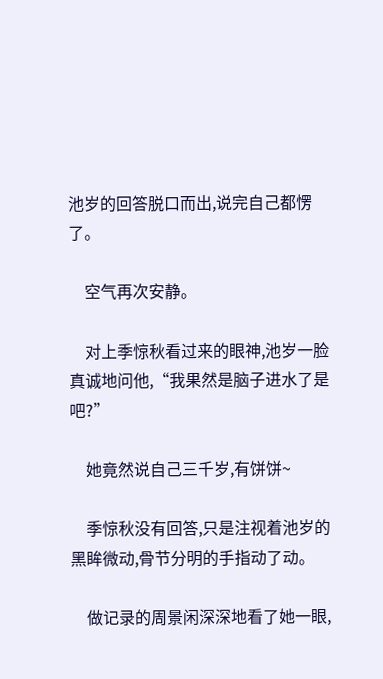池岁的回答脱口而出,说完自己都愣了。

    空气再次安静。

    对上季惊秋看过来的眼神,池岁一脸真诚地问他,“我果然是脑子进水了是吧?”

    她竟然说自己三千岁,有饼饼~

    季惊秋没有回答,只是注视着池岁的黑眸微动,骨节分明的手指动了动。

    做记录的周景闲深深地看了她一眼,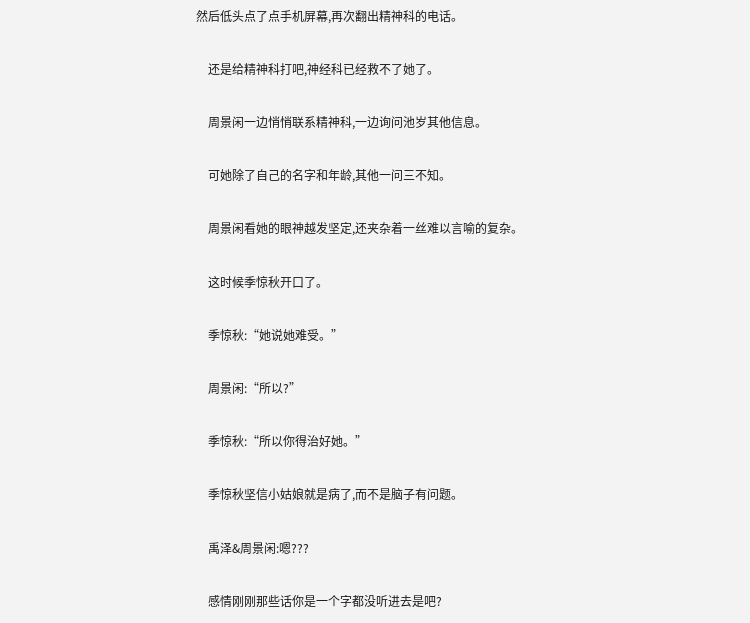然后低头点了点手机屏幕,再次翻出精神科的电话。

    还是给精神科打吧,神经科已经救不了她了。

    周景闲一边悄悄联系精神科,一边询问池岁其他信息。

    可她除了自己的名字和年龄,其他一问三不知。

    周景闲看她的眼神越发坚定,还夹杂着一丝难以言喻的复杂。

    这时候季惊秋开口了。

    季惊秋:“她说她难受。”

    周景闲:“所以?”

    季惊秋:“所以你得治好她。”

    季惊秋坚信小姑娘就是病了,而不是脑子有问题。

    禹泽&周景闲:嗯???

    感情刚刚那些话你是一个字都没听进去是吧?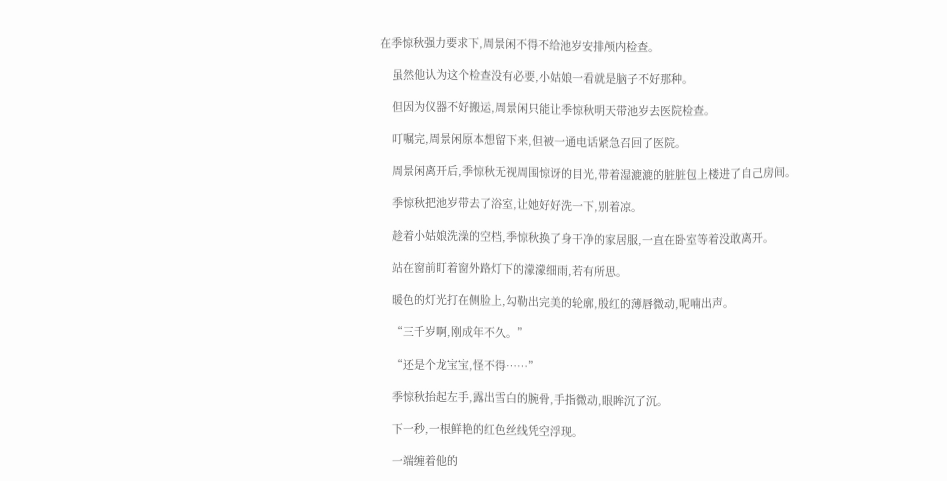在季惊秋强力要求下,周景闲不得不给池岁安排颅内检查。

    虽然他认为这个检查没有必要,小姑娘一看就是脑子不好那种。

    但因为仪器不好搬运,周景闲只能让季惊秋明天带池岁去医院检查。

    叮嘱完,周景闲原本想留下来,但被一通电话紧急召回了医院。

    周景闲离开后,季惊秋无视周围惊讶的目光,带着湿漉漉的脏脏包上楼进了自己房间。

    季惊秋把池岁带去了浴室,让她好好洗一下,别着凉。

    趁着小姑娘洗澡的空档,季惊秋换了身干净的家居服,一直在卧室等着没敢离开。

    站在窗前盯着窗外路灯下的濛濛细雨,若有所思。

    暖色的灯光打在侧脸上,勾勒出完美的轮廓,殷红的薄唇微动,呢喃出声。

    “三千岁啊,刚成年不久。”

    “还是个龙宝宝,怪不得……”

    季惊秋抬起左手,露出雪白的腕骨,手指微动,眼眸沉了沉。

    下一秒,一根鲜艳的红色丝线凭空浮现。

    一端缠着他的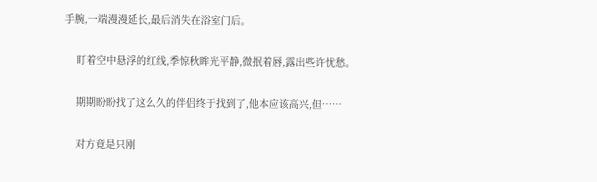手腕,一端漫漫延长,最后消失在浴室门后。

    盯着空中悬浮的红线,季惊秋眸光平静,微抿着唇,露出些许忧愁。

    期期盼盼找了这么久的伴侣终于找到了,他本应该高兴,但……

    对方竟是只刚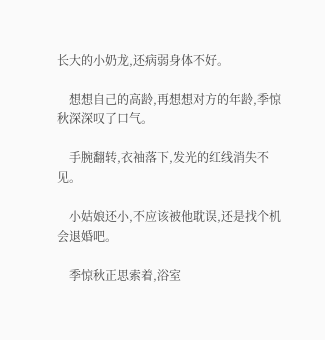长大的小奶龙,还病弱身体不好。

    想想自己的高龄,再想想对方的年龄,季惊秋深深叹了口气。

    手腕翻转,衣袖落下,发光的红线消失不见。

    小姑娘还小,不应该被他耽误,还是找个机会退婚吧。

    季惊秋正思索着,浴室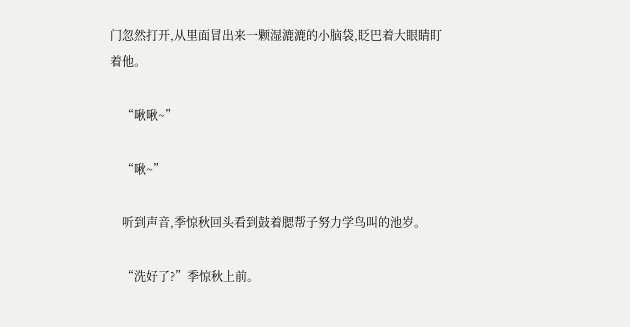门忽然打开,从里面冒出来一颗湿漉漉的小脑袋,眨巴着大眼睛盯着他。

    “啾啾~”

    “啾~”

    听到声音,季惊秋回头看到鼓着腮帮子努力学鸟叫的池岁。

    “洗好了?”季惊秋上前。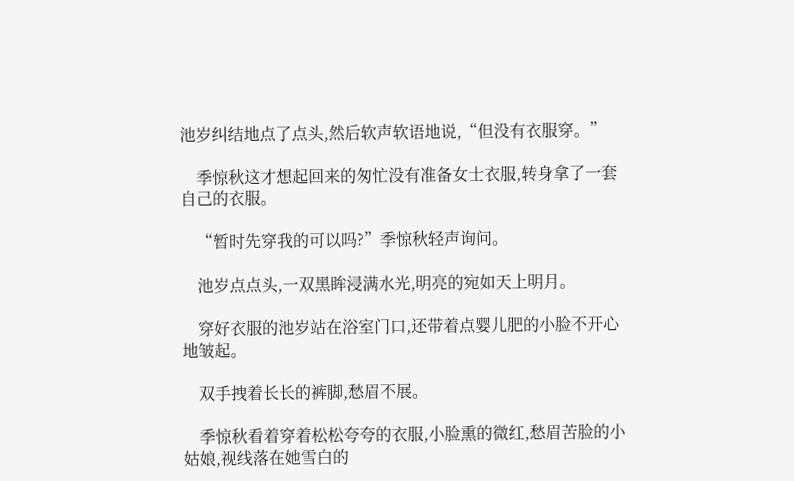池岁纠结地点了点头,然后软声软语地说,“但没有衣服穿。”

    季惊秋这才想起回来的匆忙没有准备女士衣服,转身拿了一套自己的衣服。

    “暂时先穿我的可以吗?”季惊秋轻声询问。

    池岁点点头,一双黑眸浸满水光,明亮的宛如天上明月。

    穿好衣服的池岁站在浴室门口,还带着点婴儿肥的小脸不开心地皱起。

    双手拽着长长的裤脚,愁眉不展。

    季惊秋看着穿着松松夸夸的衣服,小脸熏的微红,愁眉苦脸的小姑娘,视线落在她雪白的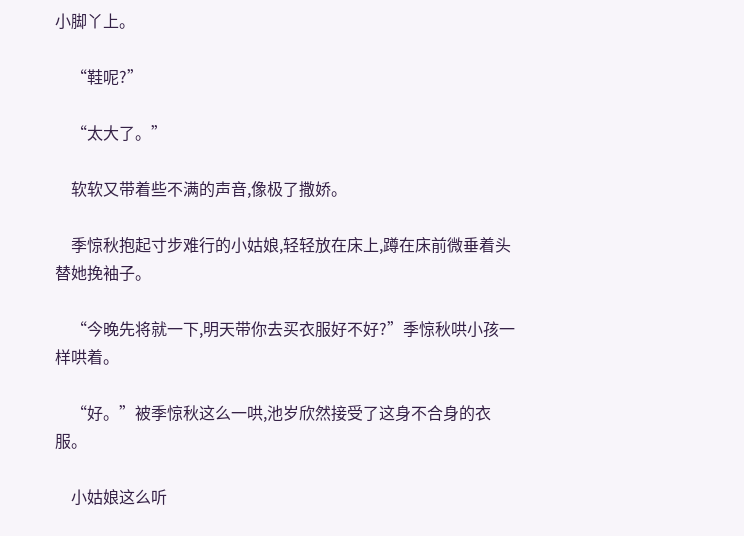小脚丫上。

    “鞋呢?”

    “太大了。”

    软软又带着些不满的声音,像极了撒娇。

    季惊秋抱起寸步难行的小姑娘,轻轻放在床上,蹲在床前微垂着头替她挽袖子。

    “今晚先将就一下,明天带你去买衣服好不好?”季惊秋哄小孩一样哄着。

    “好。”被季惊秋这么一哄,池岁欣然接受了这身不合身的衣服。

    小姑娘这么听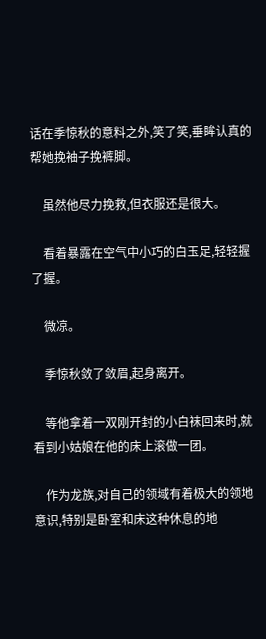话在季惊秋的意料之外,笑了笑,垂眸认真的帮她挽袖子挽裤脚。

    虽然他尽力挽救,但衣服还是很大。

    看着暴露在空气中小巧的白玉足,轻轻握了握。

    微凉。

    季惊秋敛了敛眉,起身离开。

    等他拿着一双刚开封的小白袜回来时,就看到小姑娘在他的床上滚做一团。

    作为龙族,对自己的领域有着极大的领地意识,特别是卧室和床这种休息的地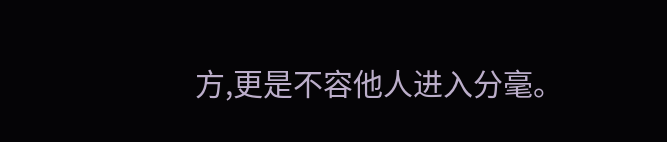方,更是不容他人进入分毫。